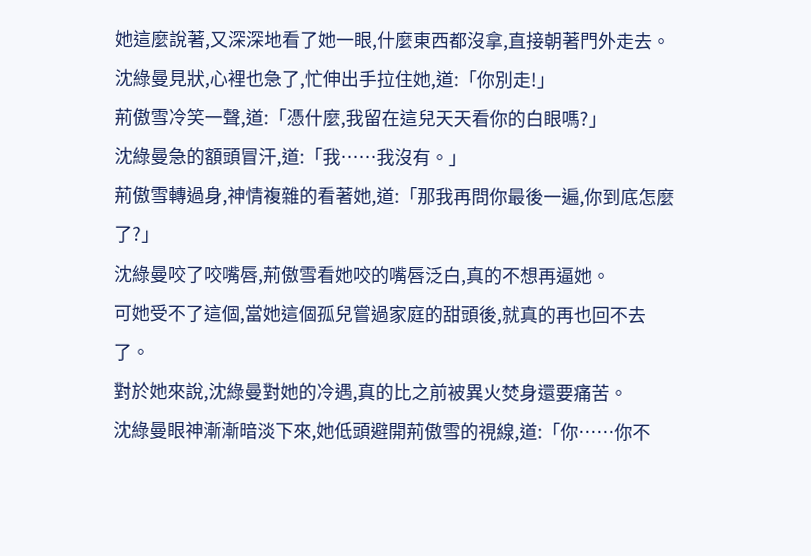她這麼說著,又深深地看了她一眼,什麼東西都沒拿,直接朝著門外走去。
沈綠曼見狀,心裡也急了,忙伸出手拉住她,道:「你別走!」
荊傲雪冷笑一聲,道:「憑什麼,我留在這兒天天看你的白眼嗎?」
沈綠曼急的額頭冒汗,道:「我……我沒有。」
荊傲雪轉過身,神情複雜的看著她,道:「那我再問你最後一遍,你到底怎麼了?」
沈綠曼咬了咬嘴唇,荊傲雪看她咬的嘴唇泛白,真的不想再逼她。
可她受不了這個,當她這個孤兒嘗過家庭的甜頭後,就真的再也回不去了。
對於她來說,沈綠曼對她的冷遇,真的比之前被異火焚身還要痛苦。
沈綠曼眼神漸漸暗淡下來,她低頭避開荊傲雪的視線,道:「你……你不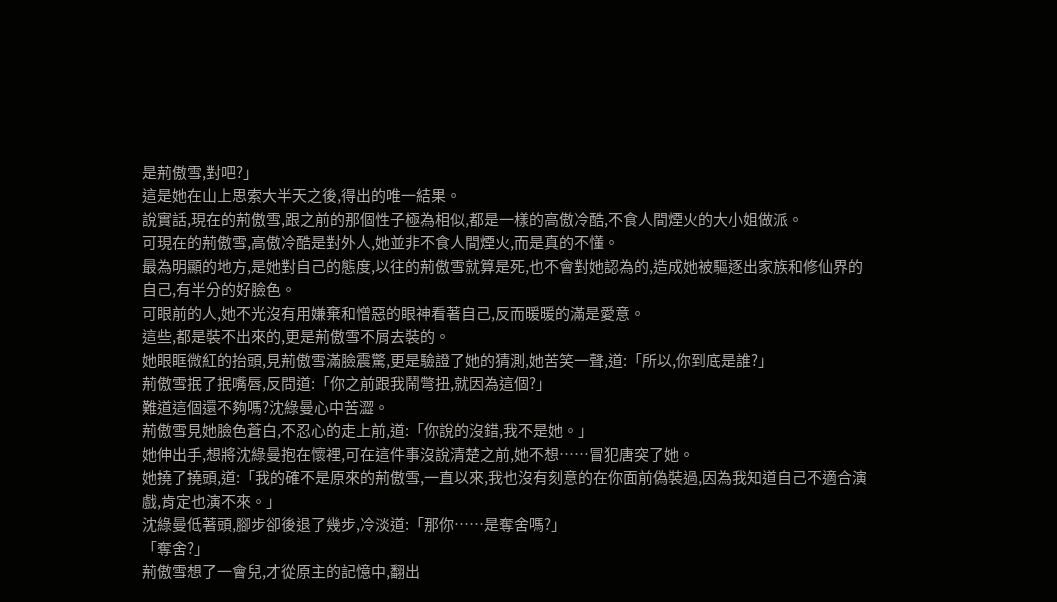是荊傲雪,對吧?」
這是她在山上思索大半天之後,得出的唯一結果。
說實話,現在的荊傲雪,跟之前的那個性子極為相似,都是一樣的高傲冷酷,不食人間煙火的大小姐做派。
可現在的荊傲雪,高傲冷酷是對外人,她並非不食人間煙火,而是真的不懂。
最為明顯的地方,是她對自己的態度,以往的荊傲雪就算是死,也不會對她認為的,造成她被驅逐出家族和修仙界的自己,有半分的好臉色。
可眼前的人,她不光沒有用嫌棄和憎惡的眼神看著自己,反而暖暖的滿是愛意。
這些,都是裝不出來的,更是荊傲雪不屑去裝的。
她眼眶微紅的抬頭,見荊傲雪滿臉震驚,更是驗證了她的猜測,她苦笑一聲,道:「所以,你到底是誰?」
荊傲雪抿了抿嘴唇,反問道:「你之前跟我鬧彆扭,就因為這個?」
難道這個還不夠嗎?沈綠曼心中苦澀。
荊傲雪見她臉色蒼白,不忍心的走上前,道:「你說的沒錯,我不是她。」
她伸出手,想將沈綠曼抱在懷裡,可在這件事沒說清楚之前,她不想……冒犯唐突了她。
她撓了撓頭,道:「我的確不是原來的荊傲雪,一直以來,我也沒有刻意的在你面前偽裝過,因為我知道自己不適合演戲,肯定也演不來。」
沈綠曼低著頭,腳步卻後退了幾步,冷淡道:「那你……是奪舍嗎?」
「奪舍?」
荊傲雪想了一會兒,才從原主的記憶中,翻出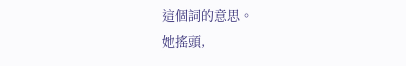這個詞的意思。
她搖頭,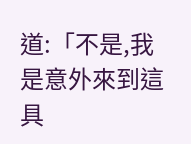道:「不是,我是意外來到這具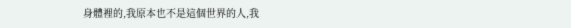身體裡的,我原本也不是這個世界的人,我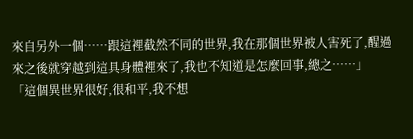來自另外一個……跟這裡截然不同的世界,我在那個世界被人害死了,醒過來之後就穿越到這具身體裡來了,我也不知道是怎麼回事,總之……」
「這個異世界很好,很和平,我不想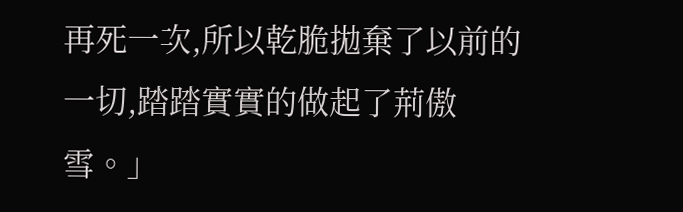再死一次,所以乾脆拋棄了以前的一切,踏踏實實的做起了荊傲雪。」